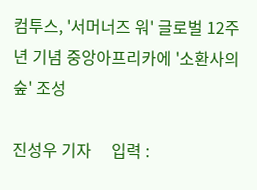컴투스, '서머너즈 워' 글로벌 12주년 기념 중앙아프리카에 '소환사의 숲' 조성

진성우 기자     입력 :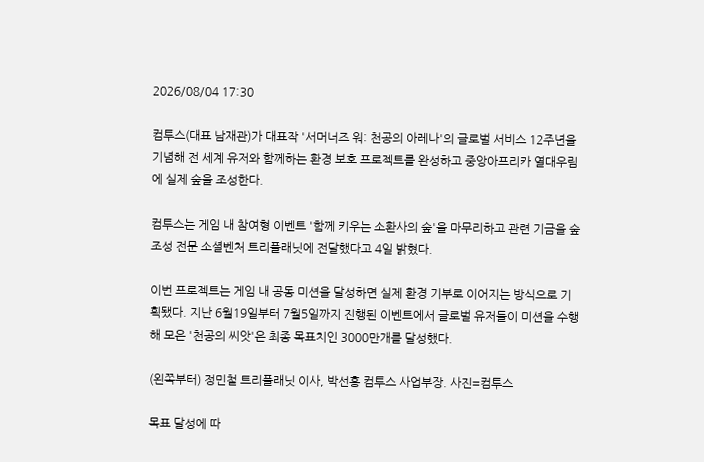2026/08/04 17:30

컴투스(대표 남재관)가 대표작 '서머너즈 워: 천공의 아레나'의 글로벌 서비스 12주년을 기념해 전 세계 유저와 함께하는 환경 보호 프로젝트를 완성하고 중앙아프리카 열대우림에 실제 숲을 조성한다.

컴투스는 게임 내 참여형 이벤트 '함께 키우는 소환사의 숲'을 마무리하고 관련 기금을 숲 조성 전문 소셜벤처 트리플래닛에 전달했다고 4일 밝혔다.

이번 프로젝트는 게임 내 공동 미션을 달성하면 실제 환경 기부로 이어지는 방식으로 기획됐다. 지난 6월19일부터 7월5일까지 진행된 이벤트에서 글로벌 유저들이 미션을 수행해 모은 '천공의 씨앗'은 최종 목표치인 3000만개를 달성했다.

(왼쪽부터) 정민철 트리플래닛 이사, 박선홍 컴투스 사업부장. 사진=컴투스

목표 달성에 따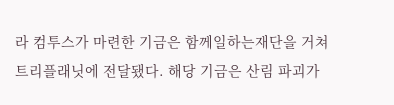라 컴투스가 마련한 기금은 함께일하는재단을 거쳐 트리플래닛에 전달됐다. 해당 기금은 산림 파괴가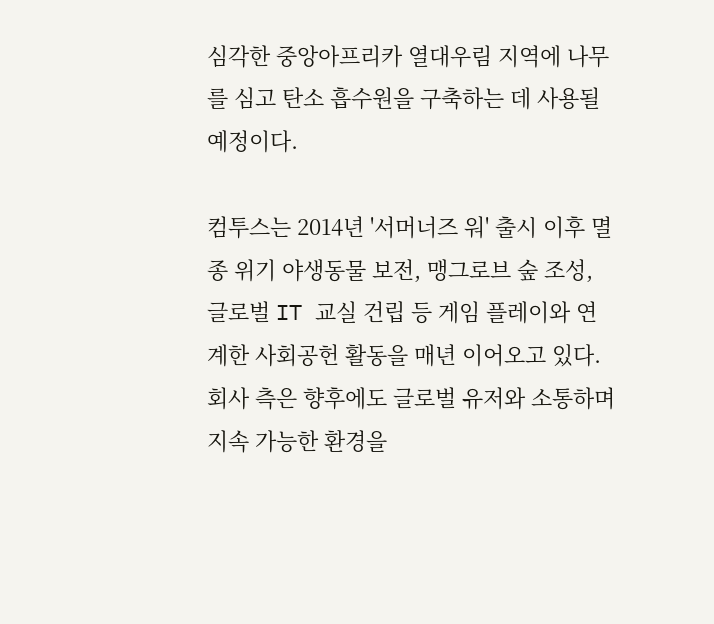심각한 중앙아프리카 열대우림 지역에 나무를 심고 탄소 흡수원을 구축하는 데 사용될 예정이다.

컴투스는 2014년 '서머너즈 워' 출시 이후 멸종 위기 야생동물 보전, 맹그로브 숲 조성, 글로벌 IT 교실 건립 등 게임 플레이와 연계한 사회공헌 활동을 매년 이어오고 있다. 회사 측은 향후에도 글로벌 유저와 소통하며 지속 가능한 환경을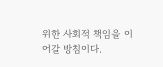위한 사회적 책임을 이어갈 방침이다.